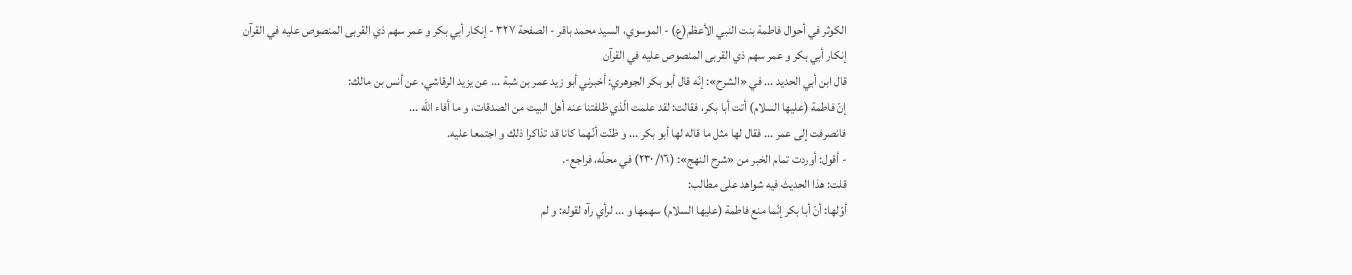الكوثر في أحوال فاطمة بنت النبي الأعظم(ع) - الموسوي، السيد محمد باقر - الصفحة ٣٢٧ - إنكار أبي بكر و عمر سهم ذي القربى المنصوص عليه في القرآن
إنكار أبي بكر و عمر سهم ذي القربى المنصوص عليه في القرآن
قال ابن أبي الحديد ... في «الشرح»: إنّه قال أبو بكر الجوهري: أخبرني أبو زيد عمر بن شبة ... عن يزيد الرقاشي، عن أنس بن مالك:
إنّ فاطمة (عليها السلام) أتت أبا بكر، فقالت: لقد علمت الّذي ظلفتنا عنه أهل البيت من الصدقات، و ما أفاء اللّه ...
فانصرفت إلى عمر ... فقال لها مثل ما قاله لها أبو بكر ... و ظنّت أنّهما كانا قد تذاكرا ذلك و اجتمعا عليه.
- أقول: أوردت تمام الخبر من «شرح النهج»: (١٦/ ٢٣٠) في محلّه، فراجع-.
قلت: هذا الحديث فيه شواهد على مطالب:
أوّلها: أنّ أبا بكر إنّما منع فاطمة (عليها السلام) سهمها و ... لرأي رآه لقوله: و لم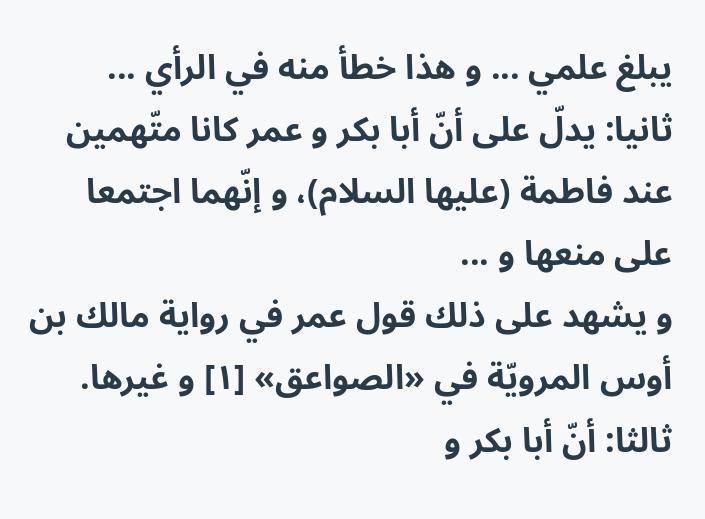يبلغ علمي ... و هذا خطأ منه في الرأي ...
ثانيا: يدلّ على أنّ أبا بكر و عمر كانا متّهمين عند فاطمة (عليها السلام)، و إنّهما اجتمعا على منعها و ...
و يشهد على ذلك قول عمر في رواية مالك بن أوس المرويّة في «الصواعق» [١] و غيرها.
ثالثا: أنّ أبا بكر و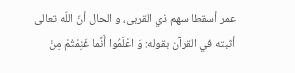عمر أسقطا سهم ذي القربى، و الحال أنّ اللّه تعالى أثبته في القرآن بقوله: وَ اعْلَمُوا أَنَّما غَنِمْتُمْ مِنْ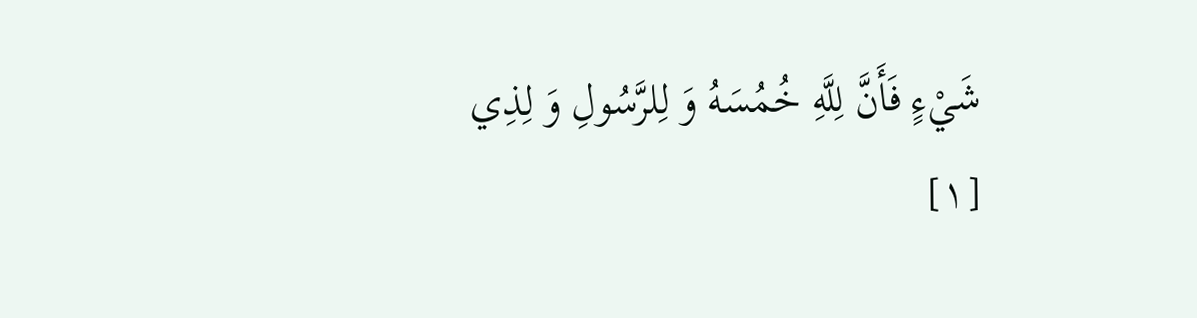شَيْءٍ فَأَنَّ لِلَّهِ خُمُسَهُ وَ لِلرَّسُولِ وَ لِذِي
[١]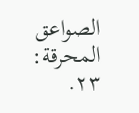الصواعق المحرقة: ٢٣.